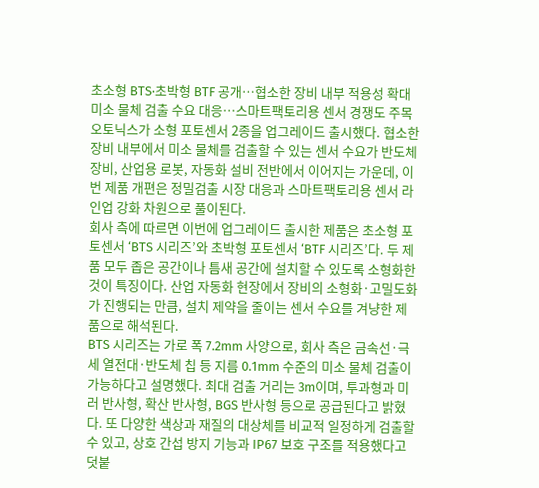초소형 BTS·초박형 BTF 공개…협소한 장비 내부 적용성 확대
미소 물체 검출 수요 대응…스마트팩토리용 센서 경쟁도 주목
오토닉스가 소형 포토센서 2종을 업그레이드 출시했다. 협소한 장비 내부에서 미소 물체를 검출할 수 있는 센서 수요가 반도체 장비, 산업용 로봇, 자동화 설비 전반에서 이어지는 가운데, 이번 제품 개편은 정밀검출 시장 대응과 스마트팩토리용 센서 라인업 강화 차원으로 풀이된다.
회사 측에 따르면 이번에 업그레이드 출시한 제품은 초소형 포토센서 ‘BTS 시리즈’와 초박형 포토센서 ‘BTF 시리즈’다. 두 제품 모두 좁은 공간이나 틈새 공간에 설치할 수 있도록 소형화한 것이 특징이다. 산업 자동화 현장에서 장비의 소형화·고밀도화가 진행되는 만큼, 설치 제약을 줄이는 센서 수요를 겨냥한 제품으로 해석된다.
BTS 시리즈는 가로 폭 7.2mm 사양으로, 회사 측은 금속선·극세 열전대·반도체 칩 등 지름 0.1mm 수준의 미소 물체 검출이 가능하다고 설명했다. 최대 검출 거리는 3m이며, 투과형과 미러 반사형, 확산 반사형, BGS 반사형 등으로 공급된다고 밝혔다. 또 다양한 색상과 재질의 대상체를 비교적 일정하게 검출할 수 있고, 상호 간섭 방지 기능과 IP67 보호 구조를 적용했다고 덧붙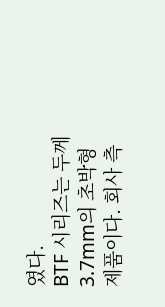였다.
BTF 시리즈는 두께 3.7mm의 초박형 제품이다. 회사 측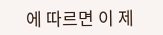에 따르면 이 제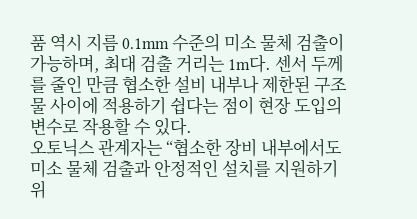품 역시 지름 0.1mm 수준의 미소 물체 검출이 가능하며, 최대 검출 거리는 1m다. 센서 두께를 줄인 만큼 협소한 설비 내부나 제한된 구조물 사이에 적용하기 쉽다는 점이 현장 도입의 변수로 작용할 수 있다.
오토닉스 관계자는 “협소한 장비 내부에서도 미소 물체 검출과 안정적인 설치를 지원하기 위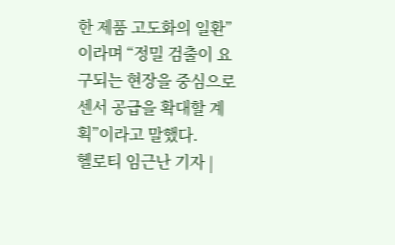한 제품 고도화의 일환”이라며 “정밀 검출이 요구되는 현장을 중심으로 센서 공급을 확대할 계획”이라고 말했다.
헬로티 임근난 기자 |